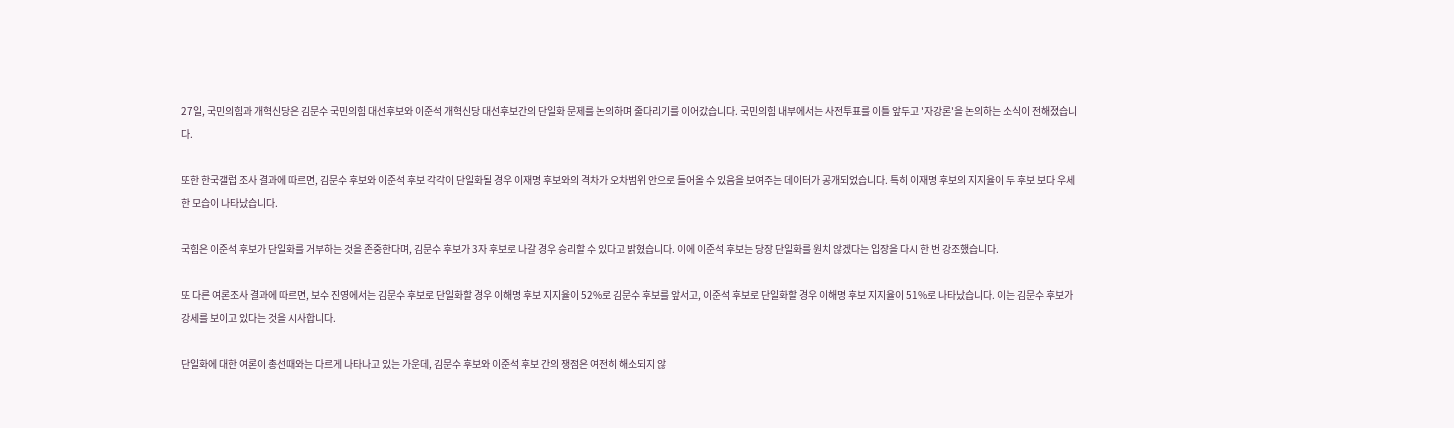27일, 국민의힘과 개혁신당은 김문수 국민의힘 대선후보와 이준석 개혁신당 대선후보간의 단일화 문제를 논의하며 줄다리기를 이어갔습니다. 국민의힘 내부에서는 사전투표를 이틀 앞두고 '자강론'을 논의하는 소식이 전해졌습니다.

또한 한국갤럽 조사 결과에 따르면, 김문수 후보와 이준석 후보 각각이 단일화될 경우 이재명 후보와의 격차가 오차범위 안으로 들어올 수 있음을 보여주는 데이터가 공개되었습니다. 특히 이재명 후보의 지지율이 두 후보 보다 우세한 모습이 나타났습니다.

국힘은 이준석 후보가 단일화를 거부하는 것을 존중한다며, 김문수 후보가 3자 후보로 나갈 경우 승리할 수 있다고 밝혔습니다. 이에 이준석 후보는 당장 단일화를 원치 않겠다는 입장을 다시 한 번 강조했습니다.

또 다른 여론조사 결과에 따르면, 보수 진영에서는 김문수 후보로 단일화할 경우 이해명 후보 지지율이 52%로 김문수 후보를 앞서고, 이준석 후보로 단일화할 경우 이해명 후보 지지율이 51%로 나타났습니다. 이는 김문수 후보가 강세를 보이고 있다는 것을 시사합니다.

단일화에 대한 여론이 총선때와는 다르게 나타나고 있는 가운데, 김문수 후보와 이준석 후보 간의 쟁점은 여전히 해소되지 않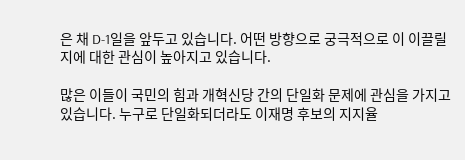은 채 D-1일을 앞두고 있습니다. 어떤 방향으로 궁극적으로 이 이끌릴지에 대한 관심이 높아지고 있습니다.

많은 이들이 국민의 힘과 개혁신당 간의 단일화 문제에 관심을 가지고 있습니다. 누구로 단일화되더라도 이재명 후보의 지지율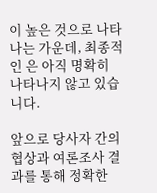이 높은 것으로 나타나는 가운데, 최종적인 은 아직 명확히 나타나지 않고 있습니다.

앞으로 당사자 간의 협상과 여론조사 결과를 통해 정확한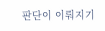판단이 이뤄지기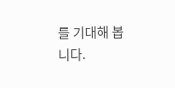를 기대해 봅니다.